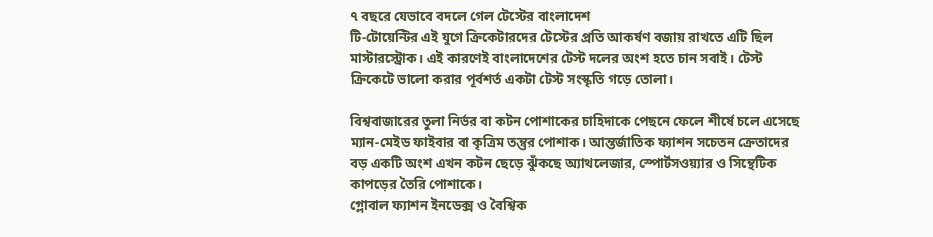৭ বছরে যেভাবে বদলে গেল টেস্টের বাংলাদেশ
টি-টোয়েন্টির এই যুগে ক্রিকেটারদের টেস্টের প্রতি আকর্ষণ বজায় রাখতে এটি ছিল মাস্টারস্ট্রোক। এই কারণেই বাংলাদেশের টেস্ট দলের অংশ হতে চান সবাই। টেস্ট ক্রিকেটে ভালো করার পূর্বশর্ত একটা টেস্ট সংস্কৃতি গড়ে তোলা।

বিশ্ববাজারের তুলা নির্ভর বা কটন পোশাকের চাহিদাকে পেছনে ফেলে শীর্ষে চলে এসেছে ম্যান-মেইড ফাইবার বা কৃত্রিম তন্তুর পোশাক। আন্তর্জাতিক ফ্যাশন সচেতন ক্রেতাদের বড় একটি অংশ এখন কটন ছেড়ে ঝুঁকছে অ্যাথলেজার, স্পোর্টসওয়্যার ও সিন্থেটিক কাপড়ের তৈরি পোশাকে।
গ্লোবাল ফ্যাশন ইনডেক্স ও বৈশ্বিক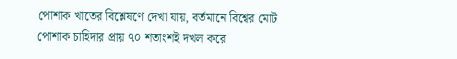পোশাক খাতের বিশ্লেষণে দেখা যায়, বর্তমানে বিশ্বের মোট পোশাক চাহিদার প্রায় ৭০ শতাংশই দখল করে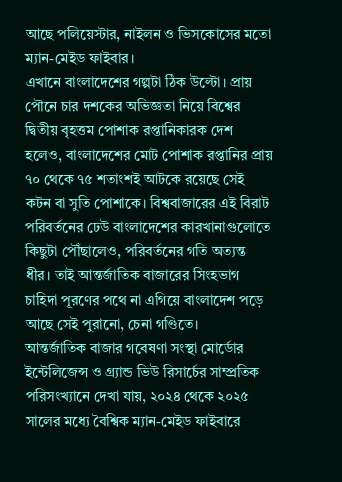আছে পলিয়েস্টার, নাইলন ও ভিসকোসের মতো ম্যান-মেইড ফাইবার।
এখানে বাংলাদেশের গল্পটা ঠিক উল্টো। প্রায় পৌনে চার দশকের অভিজ্ঞতা নিয়ে বিশ্বের দ্বিতীয় বৃহত্তম পোশাক রপ্তানিকারক দেশ হলেও, বাংলাদেশের মোট পোশাক রপ্তানির প্রায় ৭০ থেকে ৭৫ শতাংশই আটকে রয়েছে সেই কটন বা সুতি পোশাকে। বিশ্ববাজারের এই বিরাট পরিবর্তনের ঢেউ বাংলাদেশের কারখানাগুলোতে কিছুটা পৌঁছালেও, পরিবর্তনের গতি অত্যন্ত ধীর। তাই আন্তর্জাতিক বাজারের সিংহভাগ চাহিদা পূরণের পথে না এগিয়ে বাংলাদেশ পড়ে আছে সেই পুরানো, চেনা গণ্ডিতে।
আন্তর্জাতিক বাজার গবেষণা সংস্থা মোর্ডোর ইন্টেলিজেন্স ও গ্র্যান্ড ভিউ রিসার্চের সাম্প্রতিক পরিসংখ্যানে দেখা যায়, ২০২৪ থেকে ২০২৫ সালের মধ্যে বৈশ্বিক ম্যান-মেইড ফাইবারে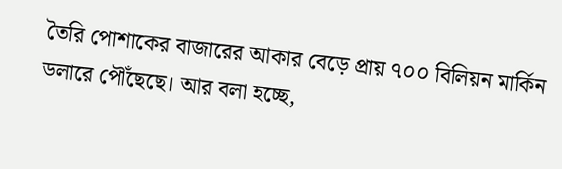তৈরি পোশাকের বাজারের আকার বেড়ে প্রায় ৭০০ বিলিয়ন মার্কিন ডলারে পৌঁছেছে। আর বলা হচ্ছে,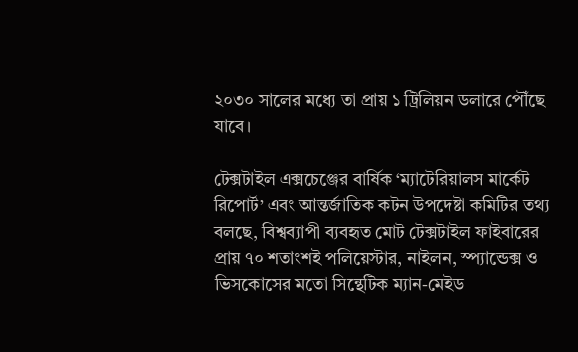২০৩০ সালের মধ্যে তা প্রায় ১ ট্রিলিয়ন ডলারে পৌঁছে যাবে।

টেক্সটাইল এক্সচেঞ্জের বার্ষিক ‘ম্যাটেরিয়ালস মার্কেট রিপোর্ট’ এবং আন্তর্জাতিক কটন উপদেষ্টা কমিটির তথ্য বলছে, বিশ্বব্যাপী ব্যবহৃত মোট টেক্সটাইল ফাইবারের প্রায় ৭০ শতাংশই পলিয়েস্টার, নাইলন, স্প্যান্ডেক্স ও ভিসকোসের মতো সিন্থেটিক ম্যান-মেইড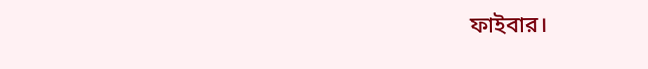ফাইবার।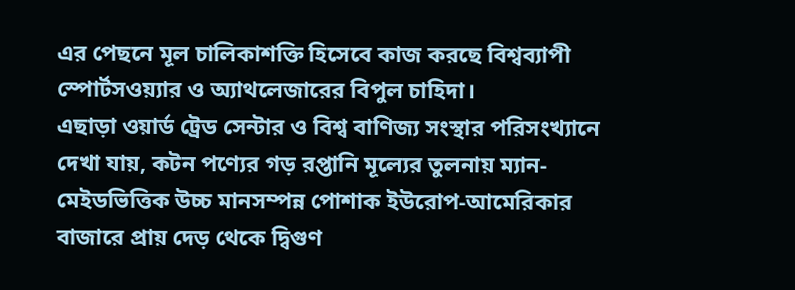এর পেছনে মূল চালিকাশক্তি হিসেবে কাজ করছে বিশ্বব্যাপী স্পোর্টসওয়্যার ও অ্যাথলেজারের বিপুল চাহিদা।
এছাড়া ওয়ার্ড ট্রেড সেন্টার ও বিশ্ব বাণিজ্য সংস্থার পরিসংখ্যানে দেখা যায়, কটন পণ্যের গড় রপ্তানি মূল্যের তুলনায় ম্যান-মেইডভিত্তিক উচ্চ মানসম্পন্ন পোশাক ইউরোপ-আমেরিকার বাজারে প্রায় দেড় থেকে দ্বিগুণ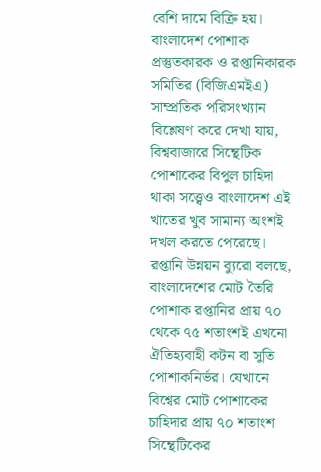বেশি দামে বিক্রি হয়।
বাংলাদেশ পোশাক প্রস্তুতকারক ও রপ্তানিকারক সমিতির (বিজিএমইএ) সাম্প্রতিক পরিসংখ্যান বিশ্লেষণ করে দেখা যায়, বিশ্ববাজারে সিন্থেটিক পোশাকের বিপুল চাহিদা থাকা সত্ত্বেও বাংলাদেশ এই খাতের খুব সামান্য অংশই দখল করতে পেরেছে।
রপ্তানি উন্নয়ন ব্যুরো বলছে, বাংলাদেশের মোট তৈরি পোশাক রপ্তানির প্রায় ৭০ থেকে ৭৫ শতাংশই এখনো ঐতিহ্যবাহী কটন বা সুতি পোশাকনির্ভর। যেখানে বিশ্বের মোট পোশাকের চাহিদার প্রায় ৭০ শতাংশ সিন্থেটিকের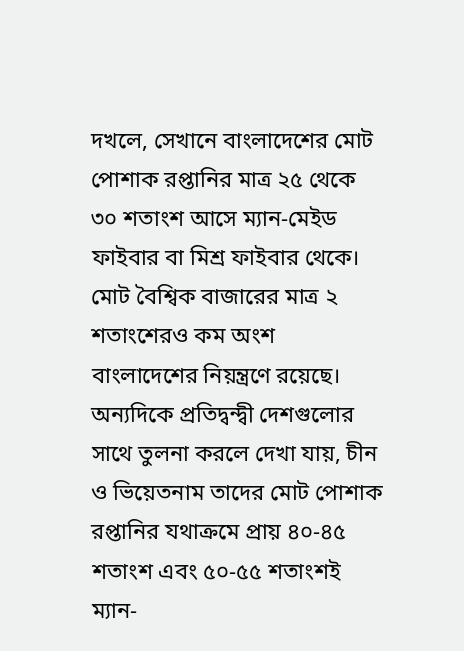দখলে, সেখানে বাংলাদেশের মোট পোশাক রপ্তানির মাত্র ২৫ থেকে ৩০ শতাংশ আসে ম্যান-মেইড ফাইবার বা মিশ্র ফাইবার থেকে। মোট বৈশ্বিক বাজারের মাত্র ২ শতাংশেরও কম অংশ বাংলাদেশের নিয়ন্ত্রণে রয়েছে।
অন্যদিকে প্রতিদ্বন্দ্বী দেশগুলোর সাথে তুলনা করলে দেখা যায়, চীন ও ভিয়েতনাম তাদের মোট পোশাক রপ্তানির যথাক্রমে প্রায় ৪০-৪৫ শতাংশ এবং ৫০-৫৫ শতাংশই ম্যান-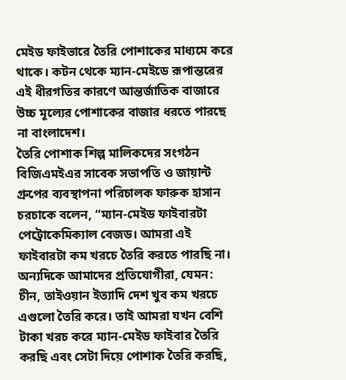মেইড ফাইভারে তৈরি পোশাকের মাধ্যমে করে থাকে। কটন থেকে ম্যান-মেইডে রূপান্তরের এই ধীরগতির কারণে আন্তর্জাতিক বাজারে উচ্চ মূল্যের পোশাকের বাজার ধরতে পারছে না বাংলাদেশ।
তৈরি পোশাক শিল্প মালিকদের সংগঠন বিজিএমইএর সাবেক সভাপতি ও জায়ান্ট গ্রুপের ব্যবস্থাপনা পরিচালক ফারুক হাসান চরচাকে বলেন, “ম্যান-মেইড ফাইবারটা পেট্রোকেমিক্যাল বেজড। আমরা এই ফাইবারটা কম খরচে তৈরি করতে পারছি না। অন্যদিকে আমাদের প্রতিযোগীরা, যেমন: চীন, তাইওয়ান ইত্যাদি দেশ খুব কম খরচে এগুলো তৈরি করে। তাই আমরা যখন বেশি টাকা খরচ করে ম্যান-মেইড ফাইবার তৈরি করছি এবং সেটা দিয়ে পোশাক তৈরি করছি,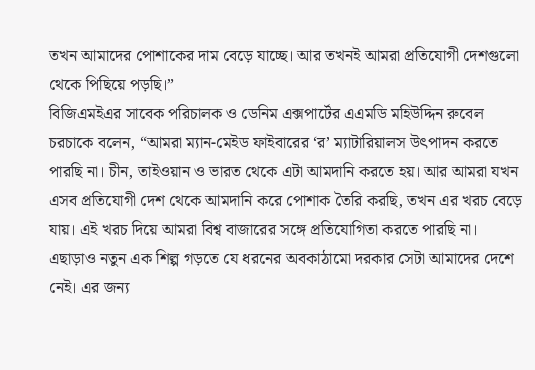তখন আমাদের পোশাকের দাম বেড়ে যাচ্ছে। আর তখনই আমরা প্রতিযোগী দেশগুলো থেকে পিছিয়ে পড়ছি।”
বিজিএমইএর সাবেক পরিচালক ও ডেনিম এক্সপার্টের এএমডি মহিউদ্দিন রুবেল চরচাকে বলেন, “আমরা ম্যান-মেইড ফাইবারের ‘র’ ম্যাটারিয়ালস উৎপাদন করতে পারছি না। চীন, তাইওয়ান ও ভারত থেকে এটা আমদানি করতে হয়। আর আমরা যখন এসব প্রতিযোগী দেশ থেকে আমদানি করে পোশাক তৈরি করছি, তখন এর খরচ বেড়ে যায়। এই খরচ দিয়ে আমরা বিশ্ব বাজারের সঙ্গে প্রতিযোগিতা করতে পারছি না। এছাড়াও নতুন এক শিল্প গড়তে যে ধরনের অবকাঠামো দরকার সেটা আমাদের দেশে নেই। এর জন্য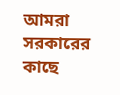আমরা সরকারের কাছে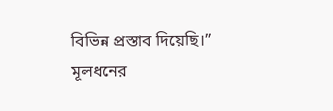বিভিন্ন প্রস্তাব দিয়েছি।”
মূলধনের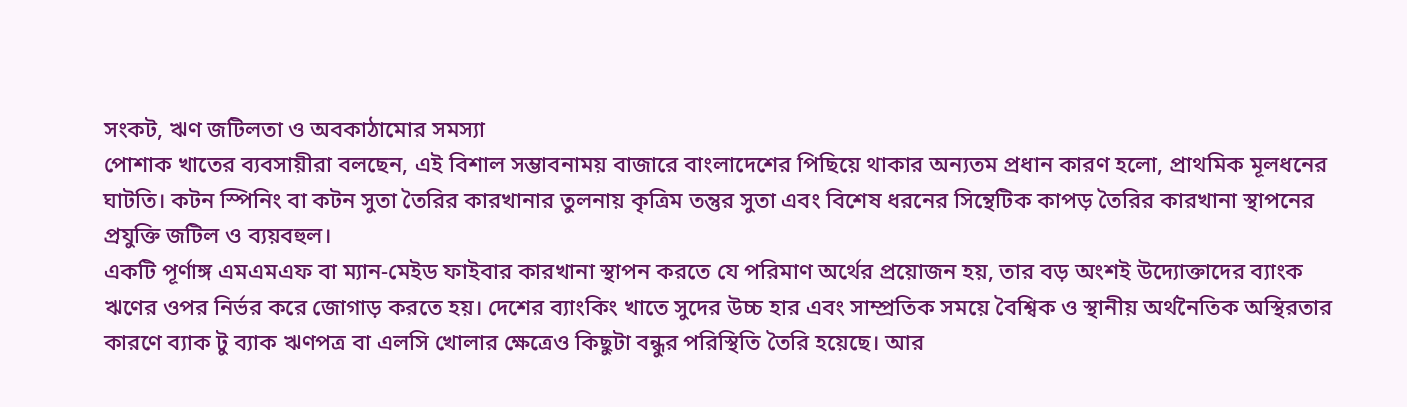সংকট, ঋণ জটিলতা ও অবকাঠামোর সমস্যা
পোশাক খাতের ব্যবসায়ীরা বলছেন, এই বিশাল সম্ভাবনাময় বাজারে বাংলাদেশের পিছিয়ে থাকার অন্যতম প্রধান কারণ হলো, প্রাথমিক মূলধনের ঘাটতি। কটন স্পিনিং বা কটন সুতা তৈরির কারখানার তুলনায় কৃত্রিম তন্তুর সুতা এবং বিশেষ ধরনের সিন্থেটিক কাপড় তৈরির কারখানা স্থাপনের প্রযুক্তি জটিল ও ব্যয়বহুল।
একটি পূর্ণাঙ্গ এমএমএফ বা ম্যান-মেইড ফাইবার কারখানা স্থাপন করতে যে পরিমাণ অর্থের প্রয়োজন হয়, তার বড় অংশই উদ্যোক্তাদের ব্যাংক ঋণের ওপর নির্ভর করে জোগাড় করতে হয়। দেশের ব্যাংকিং খাতে সুদের উচ্চ হার এবং সাম্প্রতিক সময়ে বৈশ্বিক ও স্থানীয় অর্থনৈতিক অস্থিরতার কারণে ব্যাক টু ব্যাক ঋণপত্র বা এলসি খোলার ক্ষেত্রেও কিছুটা বন্ধুর পরিস্থিতি তৈরি হয়েছে। আর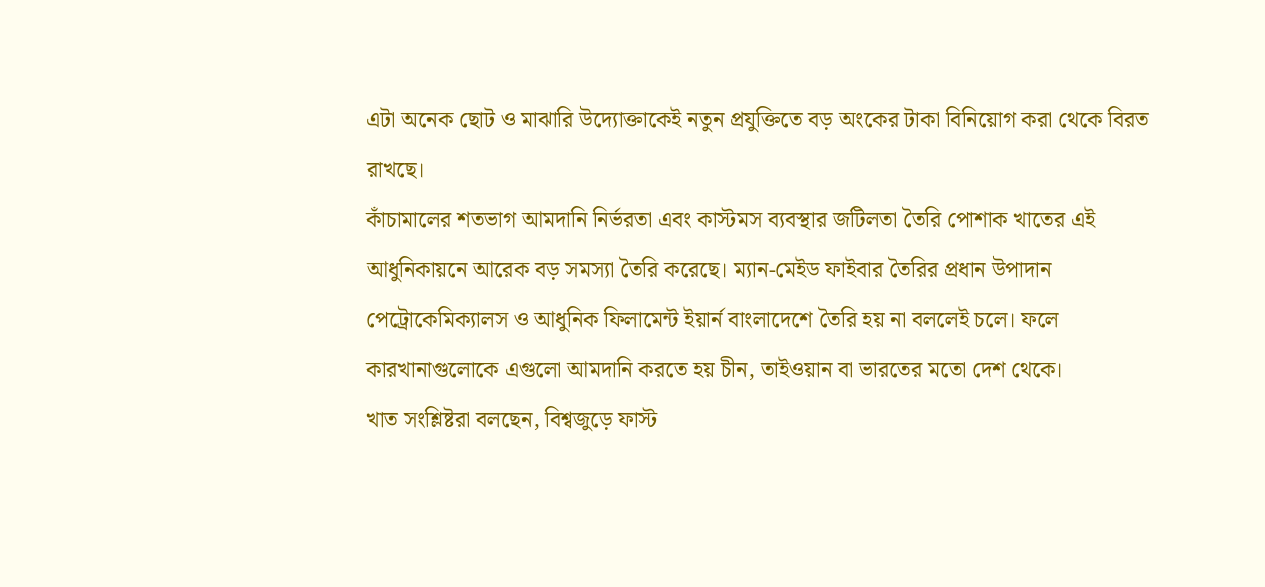এটা অনেক ছোট ও মাঝারি উদ্যোক্তাকেই নতুন প্রযুক্তিতে বড় অংকের টাকা বিনিয়োগ করা থেকে বিরত রাখছে।
কাঁচামালের শতভাগ আমদানি নির্ভরতা এবং কাস্টমস ব্যবস্থার জটিলতা তৈরি পোশাক খাতের এই আধুনিকায়নে আরেক বড় সমস্যা তৈরি করেছে। ম্যান-মেইড ফাইবার তৈরির প্রধান উপাদান পেট্রোকেমিক্যালস ও আধুনিক ফিলামেন্ট ইয়ার্ন বাংলাদেশে তৈরি হয় না বললেই চলে। ফলে কারখানাগুলোকে এগুলো আমদানি করতে হয় চীন, তাইওয়ান বা ভারতের মতো দেশ থেকে।
খাত সংশ্লিষ্টরা বলছেন, বিশ্বজুড়ে ফাস্ট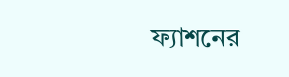ফ্যাশনের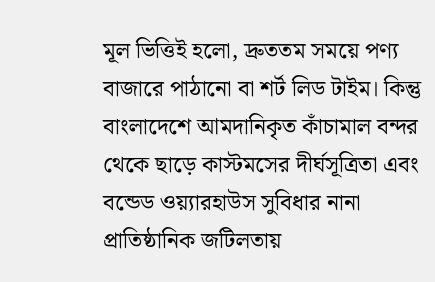মূল ভিত্তিই হলো, দ্রুততম সময়ে পণ্য বাজারে পাঠানো বা শর্ট লিড টাইম। কিন্তু বাংলাদেশে আমদানিকৃত কাঁচামাল বন্দর থেকে ছাড়ে কাস্টমসের দীর্ঘসূত্রিতা এবং বন্ডেড ওয়্যারহাউস সুবিধার নানা প্রাতিষ্ঠানিক জটিলতায়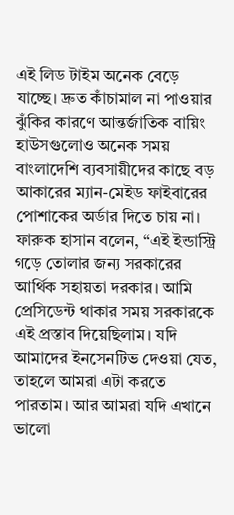এই লিড টাইম অনেক বেড়ে যাচ্ছে। দ্রুত কাঁচামাল না পাওয়ার ঝুঁকির কারণে আন্তর্জাতিক বায়িং হাউসগুলোও অনেক সময় বাংলাদেশি ব্যবসায়ীদের কাছে বড় আকারের ম্যান-মেইড ফাইবারের পোশাকের অর্ডার দিতে চায় না।
ফারুক হাসান বলেন, “এই ইন্ডাস্ট্রি গড়ে তোলার জন্য সরকারের আর্থিক সহায়তা দরকার। আমি প্রেসিডেন্ট থাকার সময় সরকারকে এই প্রস্তাব দিয়েছিলাম। যদি আমাদের ইনসেনটিভ দেওয়া যেত, তাহলে আমরা এটা করতে পারতাম। আর আমরা যদি এখানে ভালো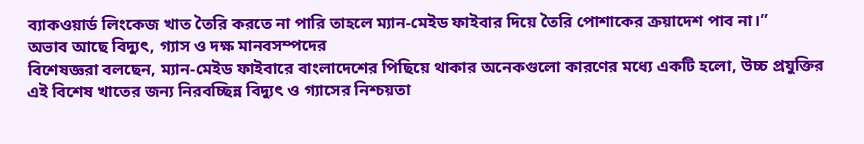ব্যাকওয়ার্ড লিংকেজ খাত তৈরি করতে না পারি তাহলে ম্যান-মেইড ফাইবার দিয়ে তৈরি পোশাকের ক্রয়াদেশ পাব না।”
অভাব আছে বিদ্যুৎ, গ্যাস ও দক্ষ মানবসম্পদের
বিশেষজ্ঞরা বলছেন, ম্যান-মেইড ফাইবারে বাংলাদেশের পিছিয়ে থাকার অনেকগুলো কারণের মধ্যে একটি হলো, উচ্চ প্রযুক্তির এই বিশেষ খাতের জন্য নিরবচ্ছিন্ন বিদ্যুৎ ও গ্যাসের নিশ্চয়তা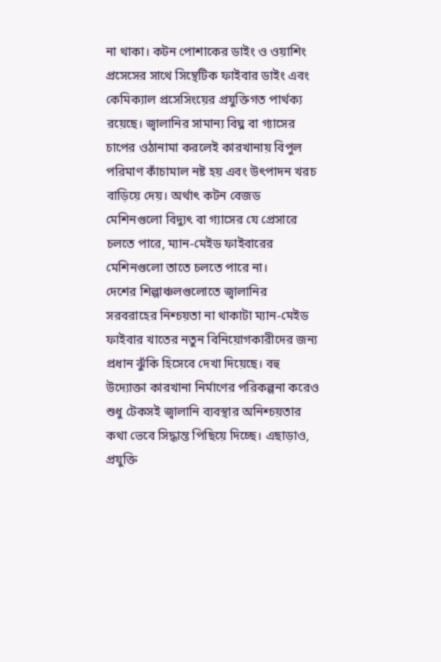না থাকা। কটন পোশাকের ডাইং ও ওয়াশিং প্রসেসের সাথে সিন্থেটিক ফাইবার ডাইং এবং কেমিক্যাল প্রসেসিংয়ের প্রযুক্তিগত পার্থক্য রয়েছে। জ্বালানির সামান্য বিঘ্ন বা গ্যাসের চাপের ওঠানামা করলেই কারখানায় বিপুল পরিমাণ কাঁচামাল নষ্ট হয় এবং উৎপাদন খরচ বাড়িয়ে দেয়। অর্থাৎ কটন বেজড মেশিনগুলো বিদ্যুৎ বা গ্যাসের যে প্রেসারে চলতে পারে, ম্যান-মেইড ফাইবারের মেশিনগুলো তাতে চলতে পারে না।
দেশের শিল্পাঞ্চলগুলোতে জ্বালানির সরবরাহের নিশ্চয়তা না থাকাটা ম্যান-মেইড ফাইবার খাতের নতুন বিনিয়োগকারীদের জন্য প্রধান ঝুঁকি হিসেবে দেখা দিয়েছে। বহু উদ্যোক্তা কারখানা নির্মাণের পরিকল্পনা করেও শুধু টেকসই জ্বালানি ব্যবস্থার অনিশ্চয়তার কথা ভেবে সিদ্ধান্ত পিছিয়ে দিচ্ছে। এছাড়াও, প্রযুক্তি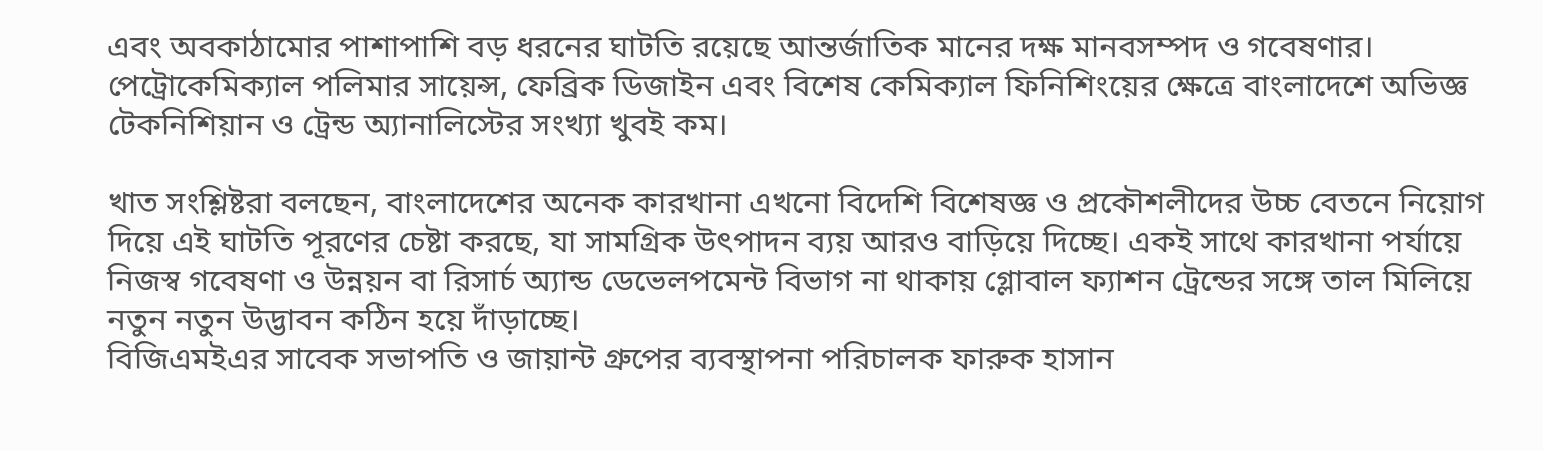এবং অবকাঠামোর পাশাপাশি বড় ধরনের ঘাটতি রয়েছে আন্তর্জাতিক মানের দক্ষ মানবসম্পদ ও গবেষণার। পেট্রোকেমিক্যাল পলিমার সায়েন্স, ফেব্রিক ডিজাইন এবং বিশেষ কেমিক্যাল ফিনিশিংয়ের ক্ষেত্রে বাংলাদেশে অভিজ্ঞ টেকনিশিয়ান ও ট্রেন্ড অ্যানালিস্টের সংখ্যা খুবই কম।

খাত সংশ্লিষ্টরা বলছেন, বাংলাদেশের অনেক কারখানা এখনো বিদেশি বিশেষজ্ঞ ও প্রকৌশলীদের উচ্চ বেতনে নিয়োগ দিয়ে এই ঘাটতি পূরণের চেষ্টা করছে, যা সামগ্রিক উৎপাদন ব্যয় আরও বাড়িয়ে দিচ্ছে। একই সাথে কারখানা পর্যায়ে নিজস্ব গবেষণা ও উন্নয়ন বা রিসার্চ অ্যান্ড ডেভেলপমেন্ট বিভাগ না থাকায় গ্লোবাল ফ্যাশন ট্রেন্ডের সঙ্গে তাল মিলিয়ে নতুন নতুন উদ্ভাবন কঠিন হয়ে দাঁড়াচ্ছে।
বিজিএমইএর সাবেক সভাপতি ও জায়ান্ট গ্রুপের ব্যবস্থাপনা পরিচালক ফারুক হাসান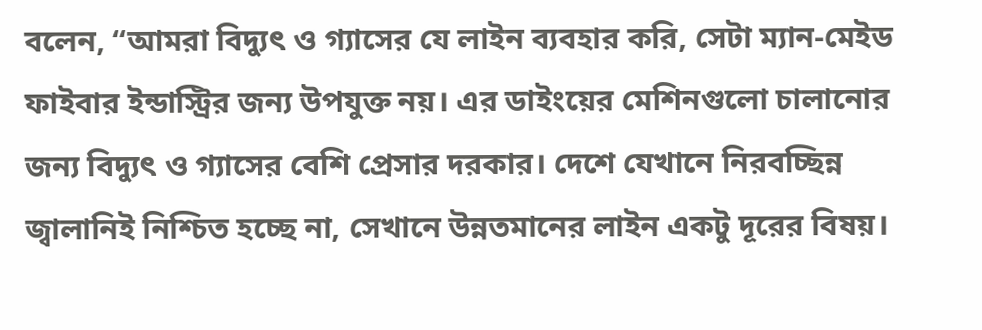বলেন, “আমরা বিদ্যুৎ ও গ্যাসের যে লাইন ব্যবহার করি, সেটা ম্যান-মেইড ফাইবার ইন্ডাস্ট্রির জন্য উপযুক্ত নয়। এর ডাইংয়ের মেশিনগুলো চালানোর জন্য বিদ্যুৎ ও গ্যাসের বেশি প্রেসার দরকার। দেশে যেখানে নিরবচ্ছিন্ন জ্বালানিই নিশ্চিত হচ্ছে না, সেখানে উন্নতমানের লাইন একটু দূরের বিষয়।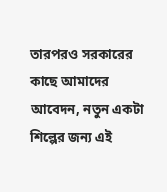তারপরও সরকারের কাছে আমাদের আবেদন, নতুন একটা শিল্পের জন্য এই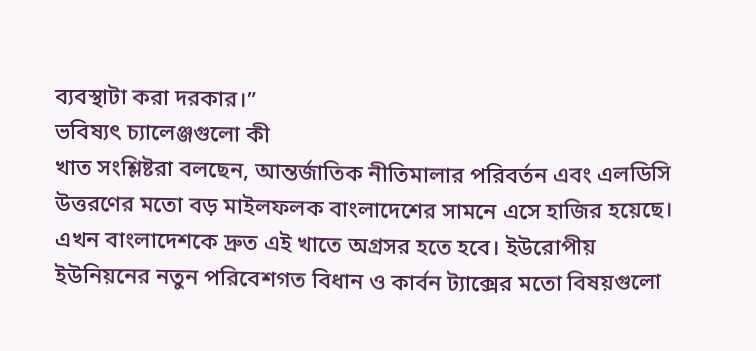ব্যবস্থাটা করা দরকার।”
ভবিষ্যৎ চ্যালেঞ্জগুলো কী
খাত সংশ্লিষ্টরা বলছেন, আন্তর্জাতিক নীতিমালার পরিবর্তন এবং এলডিসি উত্তরণের মতো বড় মাইলফলক বাংলাদেশের সামনে এসে হাজির হয়েছে। এখন বাংলাদেশকে দ্রুত এই খাতে অগ্রসর হতে হবে। ইউরোপীয় ইউনিয়নের নতুন পরিবেশগত বিধান ও কার্বন ট্যাক্সের মতো বিষয়গুলো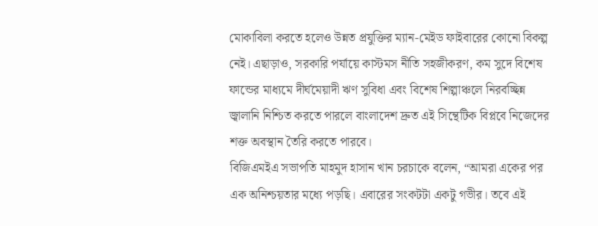মোকাবিলা করতে হলেও উন্নত প্রযুক্তির ম্যান-মেইড ফাইবারের কোনো বিকল্প নেই। এছাড়াও, সরকারি পর্যায়ে কাস্টমস নীতি সহজীকরণ, কম সুদে বিশেষ ফান্ডের মাধ্যমে দীর্ঘমেয়াদী ঋণ সুবিধা এবং বিশেষ শিল্পাঞ্চলে নিরবচ্ছিন্ন জ্বালানি নিশ্চিত করতে পারলে বাংলাদেশ দ্রুত এই সিন্থেটিক বিপ্লবে নিজেদের শক্ত অবস্থান তৈরি করতে পারবে।
বিজিএমইএ সভাপতি মাহমুদ হাসান খান চরচাকে বলেন, “আমরা একের পর এক অনিশ্চয়তার মধ্যে পড়ছি। এবারের সংকটটা একটু গভীর। তবে এই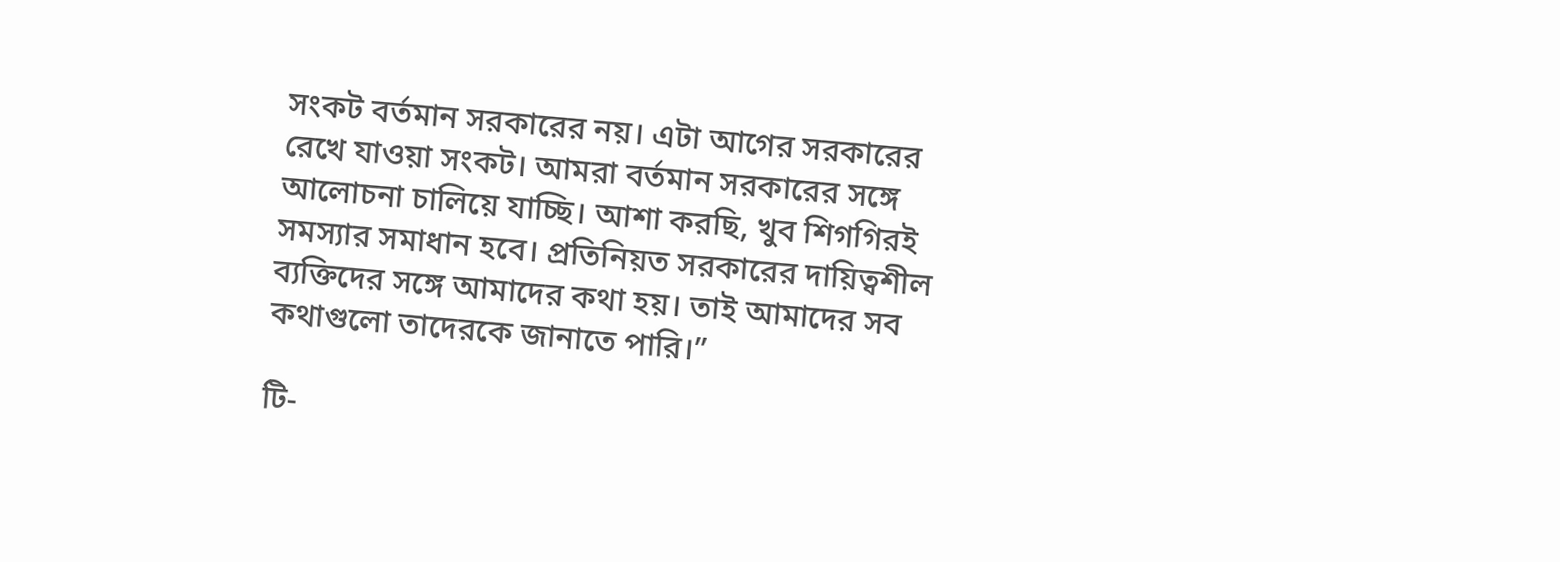সংকট বর্তমান সরকারের নয়। এটা আগের সরকারের রেখে যাওয়া সংকট। আমরা বর্তমান সরকারের সঙ্গে আলোচনা চালিয়ে যাচ্ছি। আশা করছি, খুব শিগগিরই সমস্যার সমাধান হবে। প্রতিনিয়ত সরকারের দায়িত্বশীল ব্যক্তিদের সঙ্গে আমাদের কথা হয়। তাই আমাদের সব কথাগুলো তাদেরকে জানাতে পারি।”

টি-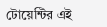টোয়েন্টির এই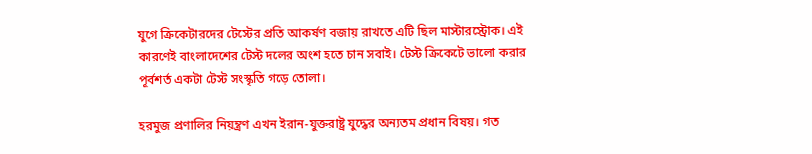যুগে ক্রিকেটারদের টেস্টের প্রতি আকর্ষণ বজায় রাখতে এটি ছিল মাস্টারস্ট্রোক। এই কারণেই বাংলাদেশের টেস্ট দলের অংশ হতে চান সবাই। টেস্ট ক্রিকেটে ভালো করার পূর্বশর্ত একটা টেস্ট সংস্কৃতি গড়ে তোলা।

হরমুজ প্রণালির নিয়ন্ত্রণ এখন ইরান-যুক্তরাষ্ট্র যুদ্ধের অন্যতম প্রধান বিষয়। গত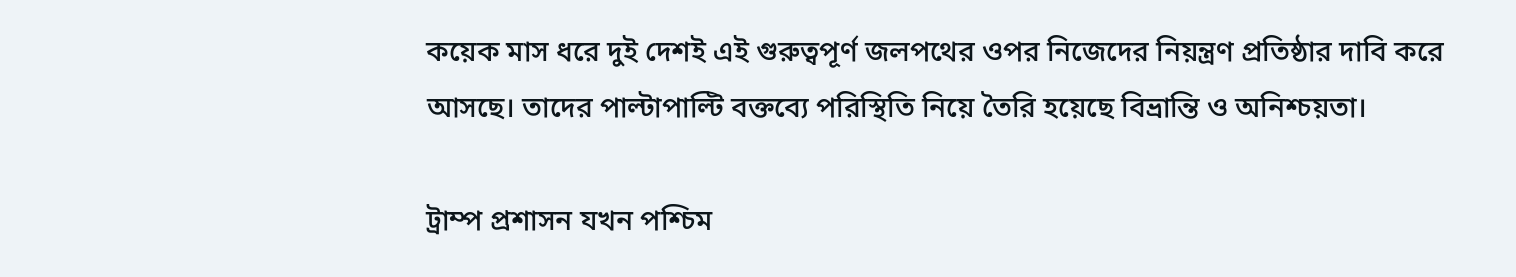কয়েক মাস ধরে দুই দেশই এই গুরুত্বপূর্ণ জলপথের ওপর নিজেদের নিয়ন্ত্রণ প্রতিষ্ঠার দাবি করে আসছে। তাদের পাল্টাপাল্টি বক্তব্যে পরিস্থিতি নিয়ে তৈরি হয়েছে বিভ্রান্তি ও অনিশ্চয়তা।

ট্রাম্প প্রশাসন যখন পশ্চিম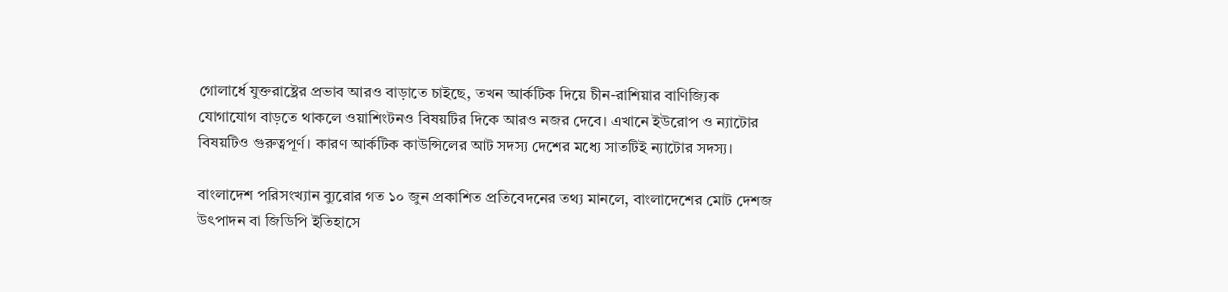গোলার্ধে যুক্তরাষ্ট্রের প্রভাব আরও বাড়াতে চাইছে, তখন আর্কটিক দিয়ে চীন-রাশিয়ার বাণিজ্যিক যোগাযোগ বাড়তে থাকলে ওয়াশিংটনও বিষয়টির দিকে আরও নজর দেবে। এখানে ইউরোপ ও ন্যাটোর বিষয়টিও গুরুত্বপূর্ণ। কারণ আর্কটিক কাউন্সিলের আট সদস্য দেশের মধ্যে সাতটিই ন্যাটোর সদস্য।

বাংলাদেশ পরিসংখ্যান ব্যুরোর গত ১০ জুন প্রকাশিত প্রতিবেদনের তথ্য মানলে, বাংলাদেশের মোট দেশজ উৎপাদন বা জিডিপি ইতিহাসে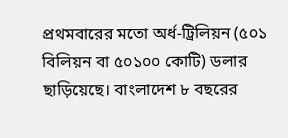প্রথমবারের মতো অর্ধ-ট্রিলিয়ন (৫০১ বিলিয়ন বা ৫০১০০ কোটি) ডলার ছাড়িয়েছে। বাংলাদেশ ৮ বছরের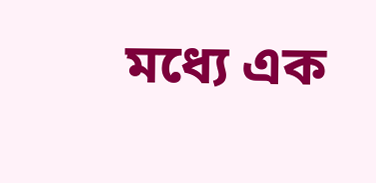মধ্যে এক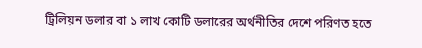ট্রিলিয়ন ডলার বা ১ লাখ কোটি ডলারের অর্থনীতির দেশে পরিণত হতে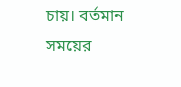চায়। বর্তমান সময়ের